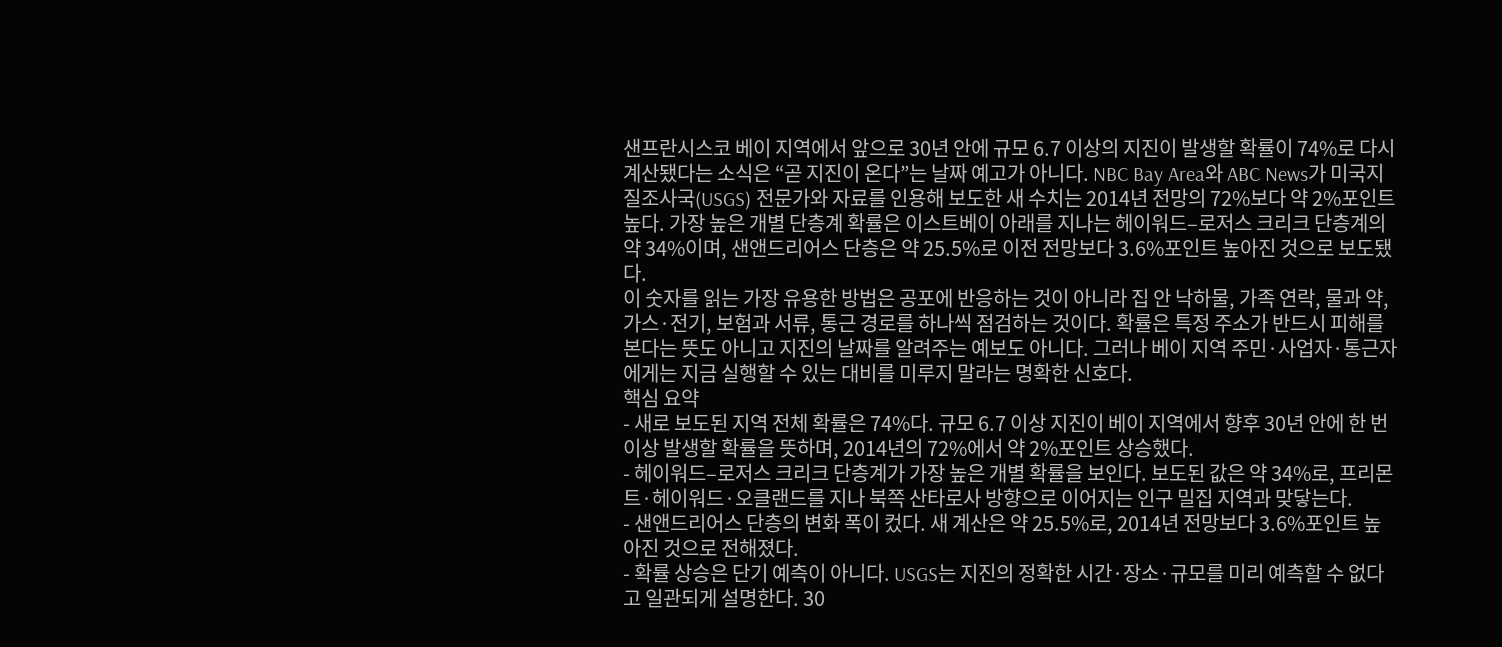샌프란시스코 베이 지역에서 앞으로 30년 안에 규모 6.7 이상의 지진이 발생할 확률이 74%로 다시 계산됐다는 소식은 “곧 지진이 온다”는 날짜 예고가 아니다. NBC Bay Area와 ABC News가 미국지질조사국(USGS) 전문가와 자료를 인용해 보도한 새 수치는 2014년 전망의 72%보다 약 2%포인트 높다. 가장 높은 개별 단층계 확률은 이스트베이 아래를 지나는 헤이워드–로저스 크리크 단층계의 약 34%이며, 샌앤드리어스 단층은 약 25.5%로 이전 전망보다 3.6%포인트 높아진 것으로 보도됐다.
이 숫자를 읽는 가장 유용한 방법은 공포에 반응하는 것이 아니라 집 안 낙하물, 가족 연락, 물과 약, 가스·전기, 보험과 서류, 통근 경로를 하나씩 점검하는 것이다. 확률은 특정 주소가 반드시 피해를 본다는 뜻도 아니고 지진의 날짜를 알려주는 예보도 아니다. 그러나 베이 지역 주민·사업자·통근자에게는 지금 실행할 수 있는 대비를 미루지 말라는 명확한 신호다.
핵심 요약
- 새로 보도된 지역 전체 확률은 74%다. 규모 6.7 이상 지진이 베이 지역에서 향후 30년 안에 한 번 이상 발생할 확률을 뜻하며, 2014년의 72%에서 약 2%포인트 상승했다.
- 헤이워드–로저스 크리크 단층계가 가장 높은 개별 확률을 보인다. 보도된 값은 약 34%로, 프리몬트·헤이워드·오클랜드를 지나 북쪽 산타로사 방향으로 이어지는 인구 밀집 지역과 맞닿는다.
- 샌앤드리어스 단층의 변화 폭이 컸다. 새 계산은 약 25.5%로, 2014년 전망보다 3.6%포인트 높아진 것으로 전해졌다.
- 확률 상승은 단기 예측이 아니다. USGS는 지진의 정확한 시간·장소·규모를 미리 예측할 수 없다고 일관되게 설명한다. 30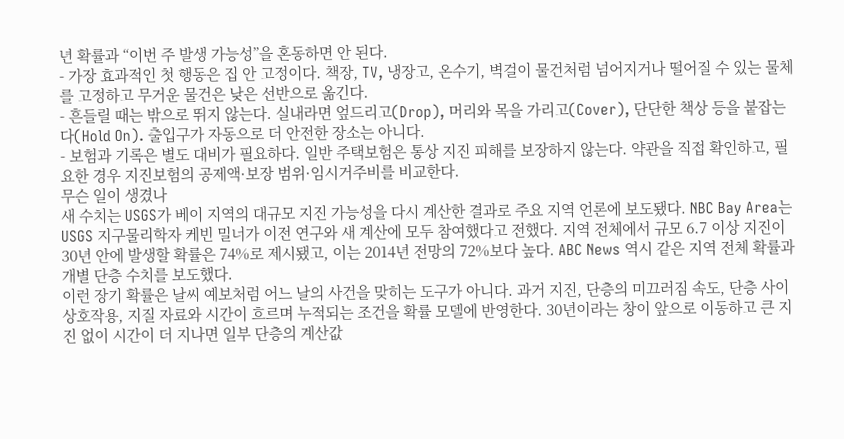년 확률과 “이번 주 발생 가능성”을 혼동하면 안 된다.
- 가장 효과적인 첫 행동은 집 안 고정이다. 책장, TV, 냉장고, 온수기, 벽걸이 물건처럼 넘어지거나 떨어질 수 있는 물체를 고정하고 무거운 물건은 낮은 선반으로 옮긴다.
- 흔들릴 때는 밖으로 뛰지 않는다. 실내라면 엎드리고(Drop), 머리와 목을 가리고(Cover), 단단한 책상 등을 붙잡는다(Hold On). 출입구가 자동으로 더 안전한 장소는 아니다.
- 보험과 기록은 별도 대비가 필요하다. 일반 주택보험은 통상 지진 피해를 보장하지 않는다. 약관을 직접 확인하고, 필요한 경우 지진보험의 공제액·보장 범위·임시거주비를 비교한다.
무슨 일이 생겼나
새 수치는 USGS가 베이 지역의 대규모 지진 가능성을 다시 계산한 결과로 주요 지역 언론에 보도됐다. NBC Bay Area는 USGS 지구물리학자 케빈 밀너가 이전 연구와 새 계산에 모두 참여했다고 전했다. 지역 전체에서 규모 6.7 이상 지진이 30년 안에 발생할 확률은 74%로 제시됐고, 이는 2014년 전망의 72%보다 높다. ABC News 역시 같은 지역 전체 확률과 개별 단층 수치를 보도했다.
이런 장기 확률은 날씨 예보처럼 어느 날의 사건을 맞히는 도구가 아니다. 과거 지진, 단층의 미끄러짐 속도, 단층 사이 상호작용, 지질 자료와 시간이 흐르며 누적되는 조건을 확률 모델에 반영한다. 30년이라는 창이 앞으로 이동하고 큰 지진 없이 시간이 더 지나면 일부 단층의 계산값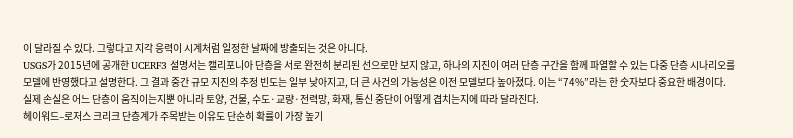이 달라질 수 있다. 그렇다고 지각 응력이 시계처럼 일정한 날짜에 방출되는 것은 아니다.
USGS가 2015년에 공개한 UCERF3 설명서는 캘리포니아 단층을 서로 완전히 분리된 선으로만 보지 않고, 하나의 지진이 여러 단층 구간을 함께 파열할 수 있는 다중 단층 시나리오를 모델에 반영했다고 설명한다. 그 결과 중간 규모 지진의 추정 빈도는 일부 낮아지고, 더 큰 사건의 가능성은 이전 모델보다 높아졌다. 이는 “74%”라는 한 숫자보다 중요한 배경이다. 실제 손실은 어느 단층이 움직이는지뿐 아니라 토양, 건물, 수도·교량·전력망, 화재, 통신 중단이 어떻게 겹치는지에 따라 달라진다.
헤이워드–로저스 크리크 단층계가 주목받는 이유도 단순히 확률이 가장 높기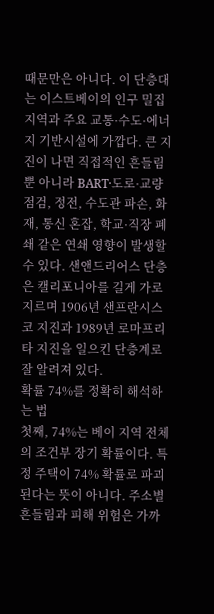때문만은 아니다. 이 단층대는 이스트베이의 인구 밀집 지역과 주요 교통·수도·에너지 기반시설에 가깝다. 큰 지진이 나면 직접적인 흔들림뿐 아니라 BART·도로·교량 점검, 정전, 수도관 파손, 화재, 통신 혼잡, 학교·직장 폐쇄 같은 연쇄 영향이 발생할 수 있다. 샌앤드리어스 단층은 캘리포니아를 길게 가로지르며 1906년 샌프란시스코 지진과 1989년 로마프리타 지진을 일으킨 단층계로 잘 알려져 있다.
확률 74%를 정확히 해석하는 법
첫째, 74%는 베이 지역 전체의 조건부 장기 확률이다. 특정 주택이 74% 확률로 파괴된다는 뜻이 아니다. 주소별 흔들림과 피해 위험은 가까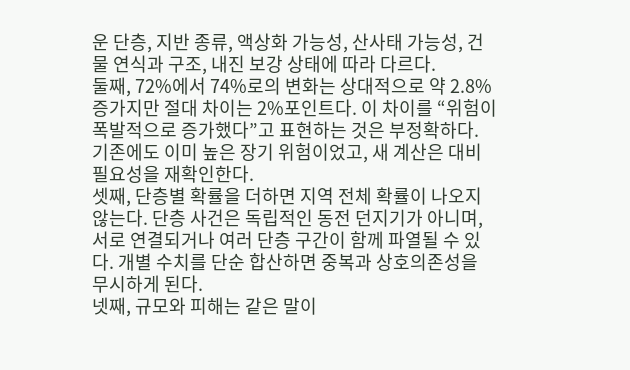운 단층, 지반 종류, 액상화 가능성, 산사태 가능성, 건물 연식과 구조, 내진 보강 상태에 따라 다르다.
둘째, 72%에서 74%로의 변화는 상대적으로 약 2.8% 증가지만 절대 차이는 2%포인트다. 이 차이를 “위험이 폭발적으로 증가했다”고 표현하는 것은 부정확하다. 기존에도 이미 높은 장기 위험이었고, 새 계산은 대비 필요성을 재확인한다.
셋째, 단층별 확률을 더하면 지역 전체 확률이 나오지 않는다. 단층 사건은 독립적인 동전 던지기가 아니며, 서로 연결되거나 여러 단층 구간이 함께 파열될 수 있다. 개별 수치를 단순 합산하면 중복과 상호의존성을 무시하게 된다.
넷째, 규모와 피해는 같은 말이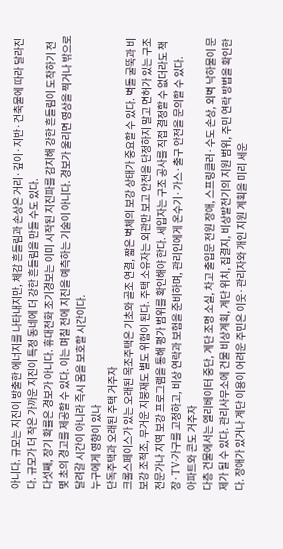아니다. 규모는 지진이 방출한 에너지를 나타내지만, 체감 흔들림과 손상은 거리·깊이·지반·건축물에 따라 달라진다. 규모가 더 작은 가까운 지진이 특정 동네에 더 강한 흔들림을 만들 수도 있다.
다섯째, 장기 확률은 경보가 아니다. 휴대전화 조기경보는 이미 시작된 지진파를 감지해 강한 흔들림이 도착하기 전 몇 초의 경고를 제공할 수 있다. 이는 며칠 전에 지진을 예측하는 기술이 아니다. 경보가 울리면 영상을 찍거나 밖으로 달려갈 시간이 아니라 즉시 몸을 보호할 시간이다.
누구에게 영향이 있나
단독주택과 오래된 주택 거주자
크롤스페이스가 있는 오래된 목조주택은 기초와 골조 연결, 짧은 벽체의 보강 상태가 중요할 수 있다. 벽돌 굴뚝과 비보강 조적조, 무거운 지붕재도 별도 위험이 된다. 주택 소유자는 외관만 보고 안전을 단정하지 말고 면허가 있는 구조 전문가나 지역 보강 프로그램을 통해 평가 범위를 확인해야 한다. 세입자는 구조 공사를 직접 결정할 수 없더라도 책장·TV·가구를 고정하고, 비상 연락과 보험을 준비하며, 관리인에게 온수기·가스·출구 안전을 문의할 수 있다.
아파트와 콘도 거주자
다층 건물에서는 엘리베이터 중단, 계단 조명 소실, 차고 출입문 전원 장애, 스프링클러·수도 손상, 외벽 낙하물이 문제가 될 수 있다. 관리사무소에 건물 비상계획, 계단 위치, 집결지, 비상발전기의 지원 범위, 주민 연락 방법을 확인한다. 장애가 있거나 계단 이용이 어려운 주민은 이웃·관리자와 개인 지원 계획을 미리 세운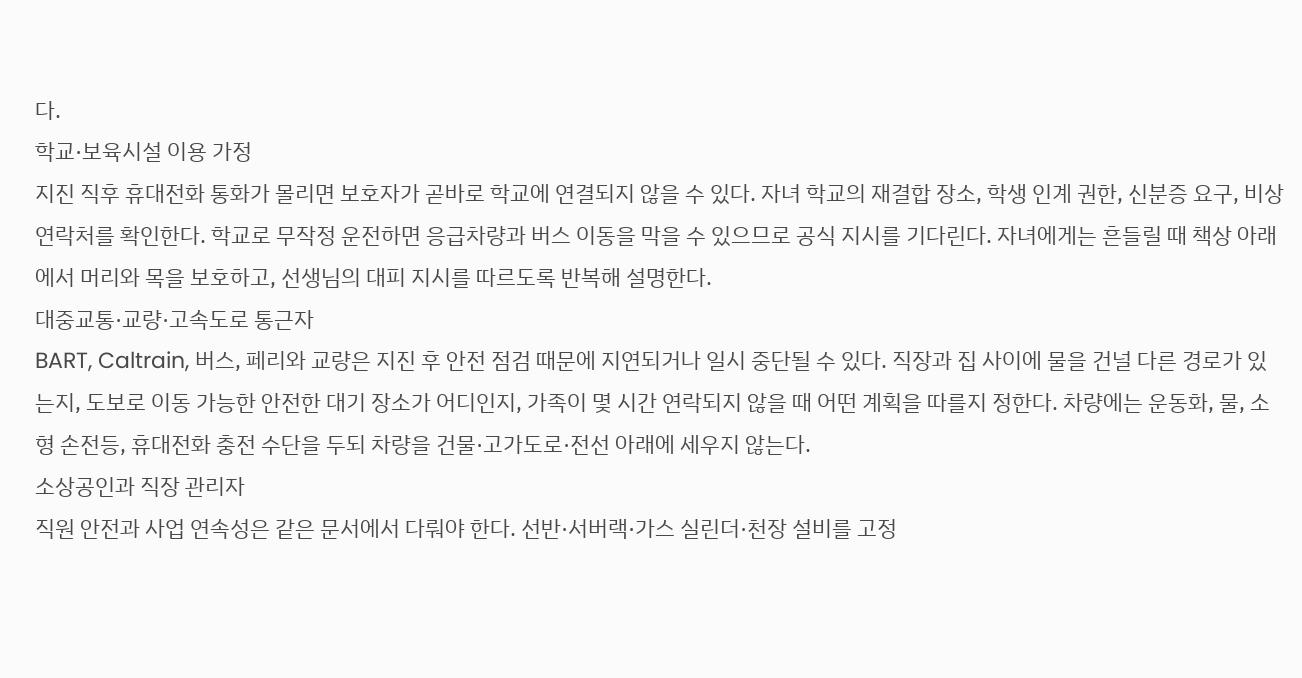다.
학교·보육시설 이용 가정
지진 직후 휴대전화 통화가 몰리면 보호자가 곧바로 학교에 연결되지 않을 수 있다. 자녀 학교의 재결합 장소, 학생 인계 권한, 신분증 요구, 비상 연락처를 확인한다. 학교로 무작정 운전하면 응급차량과 버스 이동을 막을 수 있으므로 공식 지시를 기다린다. 자녀에게는 흔들릴 때 책상 아래에서 머리와 목을 보호하고, 선생님의 대피 지시를 따르도록 반복해 설명한다.
대중교통·교량·고속도로 통근자
BART, Caltrain, 버스, 페리와 교량은 지진 후 안전 점검 때문에 지연되거나 일시 중단될 수 있다. 직장과 집 사이에 물을 건널 다른 경로가 있는지, 도보로 이동 가능한 안전한 대기 장소가 어디인지, 가족이 몇 시간 연락되지 않을 때 어떤 계획을 따를지 정한다. 차량에는 운동화, 물, 소형 손전등, 휴대전화 충전 수단을 두되 차량을 건물·고가도로·전선 아래에 세우지 않는다.
소상공인과 직장 관리자
직원 안전과 사업 연속성은 같은 문서에서 다뤄야 한다. 선반·서버랙·가스 실린더·천장 설비를 고정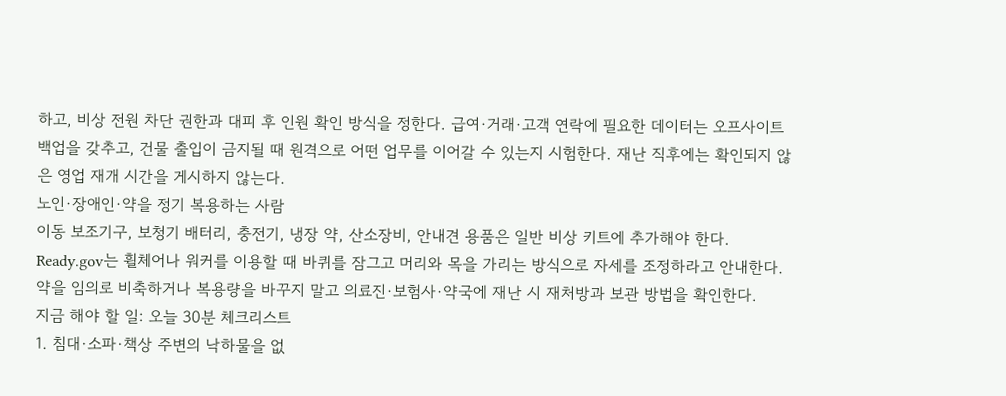하고, 비상 전원 차단 권한과 대피 후 인원 확인 방식을 정한다. 급여·거래·고객 연락에 필요한 데이터는 오프사이트 백업을 갖추고, 건물 출입이 금지될 때 원격으로 어떤 업무를 이어갈 수 있는지 시험한다. 재난 직후에는 확인되지 않은 영업 재개 시간을 게시하지 않는다.
노인·장애인·약을 정기 복용하는 사람
이동 보조기구, 보청기 배터리, 충전기, 냉장 약, 산소장비, 안내견 용품은 일반 비상 키트에 추가해야 한다. Ready.gov는 휠체어나 워커를 이용할 때 바퀴를 잠그고 머리와 목을 가리는 방식으로 자세를 조정하라고 안내한다. 약을 임의로 비축하거나 복용량을 바꾸지 말고 의료진·보험사·약국에 재난 시 재처방과 보관 방법을 확인한다.
지금 해야 할 일: 오늘 30분 체크리스트
1. 침대·소파·책상 주변의 낙하물을 없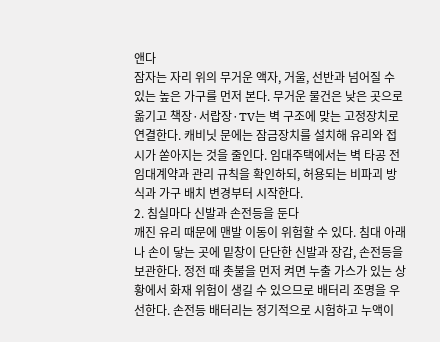앤다
잠자는 자리 위의 무거운 액자, 거울, 선반과 넘어질 수 있는 높은 가구를 먼저 본다. 무거운 물건은 낮은 곳으로 옮기고 책장·서랍장·TV는 벽 구조에 맞는 고정장치로 연결한다. 캐비닛 문에는 잠금장치를 설치해 유리와 접시가 쏟아지는 것을 줄인다. 임대주택에서는 벽 타공 전 임대계약과 관리 규칙을 확인하되, 허용되는 비파괴 방식과 가구 배치 변경부터 시작한다.
2. 침실마다 신발과 손전등을 둔다
깨진 유리 때문에 맨발 이동이 위험할 수 있다. 침대 아래나 손이 닿는 곳에 밑창이 단단한 신발과 장갑, 손전등을 보관한다. 정전 때 촛불을 먼저 켜면 누출 가스가 있는 상황에서 화재 위험이 생길 수 있으므로 배터리 조명을 우선한다. 손전등 배터리는 정기적으로 시험하고 누액이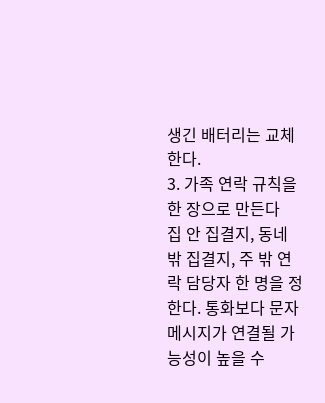생긴 배터리는 교체한다.
3. 가족 연락 규칙을 한 장으로 만든다
집 안 집결지, 동네 밖 집결지, 주 밖 연락 담당자 한 명을 정한다. 통화보다 문자 메시지가 연결될 가능성이 높을 수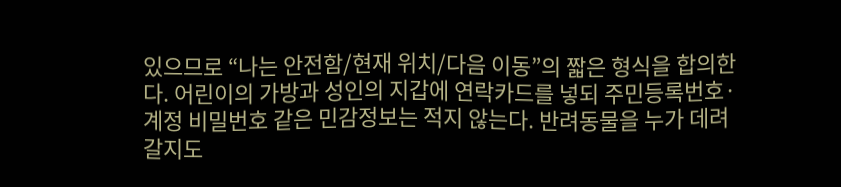있으므로 “나는 안전함/현재 위치/다음 이동”의 짧은 형식을 합의한다. 어린이의 가방과 성인의 지갑에 연락카드를 넣되 주민등록번호·계정 비밀번호 같은 민감정보는 적지 않는다. 반려동물을 누가 데려갈지도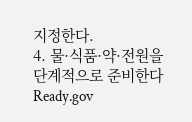지정한다.
4. 물·식품·약·전원을 단계적으로 준비한다
Ready.gov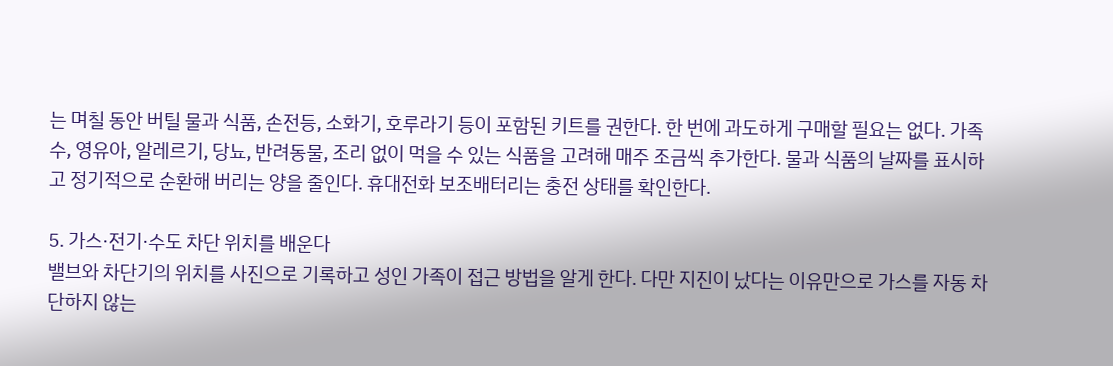는 며칠 동안 버틸 물과 식품, 손전등, 소화기, 호루라기 등이 포함된 키트를 권한다. 한 번에 과도하게 구매할 필요는 없다. 가족 수, 영유아, 알레르기, 당뇨, 반려동물, 조리 없이 먹을 수 있는 식품을 고려해 매주 조금씩 추가한다. 물과 식품의 날짜를 표시하고 정기적으로 순환해 버리는 양을 줄인다. 휴대전화 보조배터리는 충전 상태를 확인한다.

5. 가스·전기·수도 차단 위치를 배운다
밸브와 차단기의 위치를 사진으로 기록하고 성인 가족이 접근 방법을 알게 한다. 다만 지진이 났다는 이유만으로 가스를 자동 차단하지 않는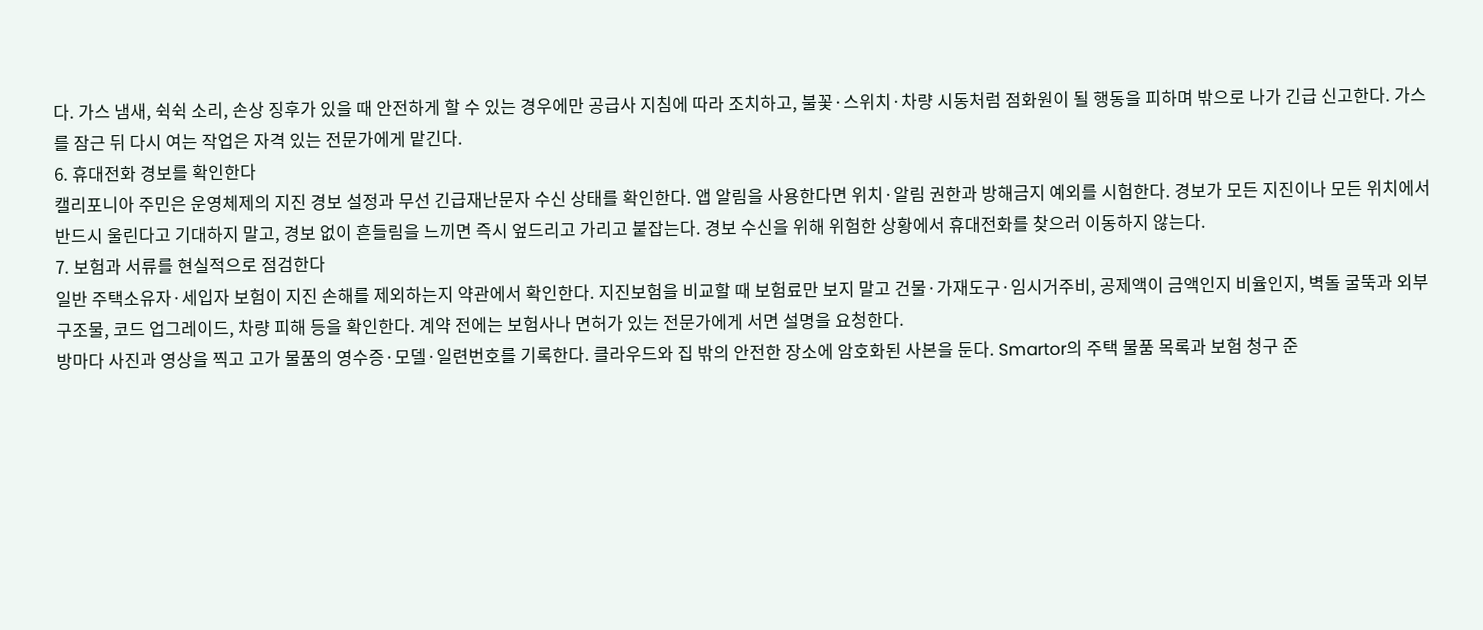다. 가스 냄새, 쉭쉭 소리, 손상 징후가 있을 때 안전하게 할 수 있는 경우에만 공급사 지침에 따라 조치하고, 불꽃·스위치·차량 시동처럼 점화원이 될 행동을 피하며 밖으로 나가 긴급 신고한다. 가스를 잠근 뒤 다시 여는 작업은 자격 있는 전문가에게 맡긴다.
6. 휴대전화 경보를 확인한다
캘리포니아 주민은 운영체제의 지진 경보 설정과 무선 긴급재난문자 수신 상태를 확인한다. 앱 알림을 사용한다면 위치·알림 권한과 방해금지 예외를 시험한다. 경보가 모든 지진이나 모든 위치에서 반드시 울린다고 기대하지 말고, 경보 없이 흔들림을 느끼면 즉시 엎드리고 가리고 붙잡는다. 경보 수신을 위해 위험한 상황에서 휴대전화를 찾으러 이동하지 않는다.
7. 보험과 서류를 현실적으로 점검한다
일반 주택소유자·세입자 보험이 지진 손해를 제외하는지 약관에서 확인한다. 지진보험을 비교할 때 보험료만 보지 말고 건물·가재도구·임시거주비, 공제액이 금액인지 비율인지, 벽돌 굴뚝과 외부 구조물, 코드 업그레이드, 차량 피해 등을 확인한다. 계약 전에는 보험사나 면허가 있는 전문가에게 서면 설명을 요청한다.
방마다 사진과 영상을 찍고 고가 물품의 영수증·모델·일련번호를 기록한다. 클라우드와 집 밖의 안전한 장소에 암호화된 사본을 둔다. Smartor의 주택 물품 목록과 보험 청구 준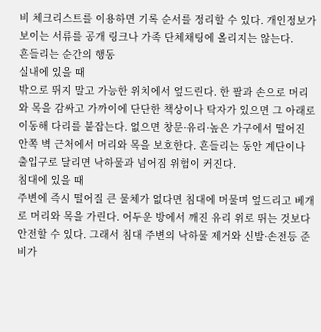비 체크리스트를 이용하면 기록 순서를 정리할 수 있다. 개인정보가 보이는 서류를 공개 링크나 가족 단체채팅에 올리지는 않는다.
흔들리는 순간의 행동
실내에 있을 때
밖으로 뛰지 말고 가능한 위치에서 엎드린다. 한 팔과 손으로 머리와 목을 감싸고 가까이에 단단한 책상이나 탁자가 있으면 그 아래로 이동해 다리를 붙잡는다. 없으면 창문·유리·높은 가구에서 떨어진 안쪽 벽 근처에서 머리와 목을 보호한다. 흔들리는 동안 계단이나 출입구로 달리면 낙하물과 넘어짐 위험이 커진다.
침대에 있을 때
주변에 즉시 떨어질 큰 물체가 없다면 침대에 머물며 엎드리고 베개로 머리와 목을 가린다. 어두운 방에서 깨진 유리 위로 뛰는 것보다 안전할 수 있다. 그래서 침대 주변의 낙하물 제거와 신발·손전등 준비가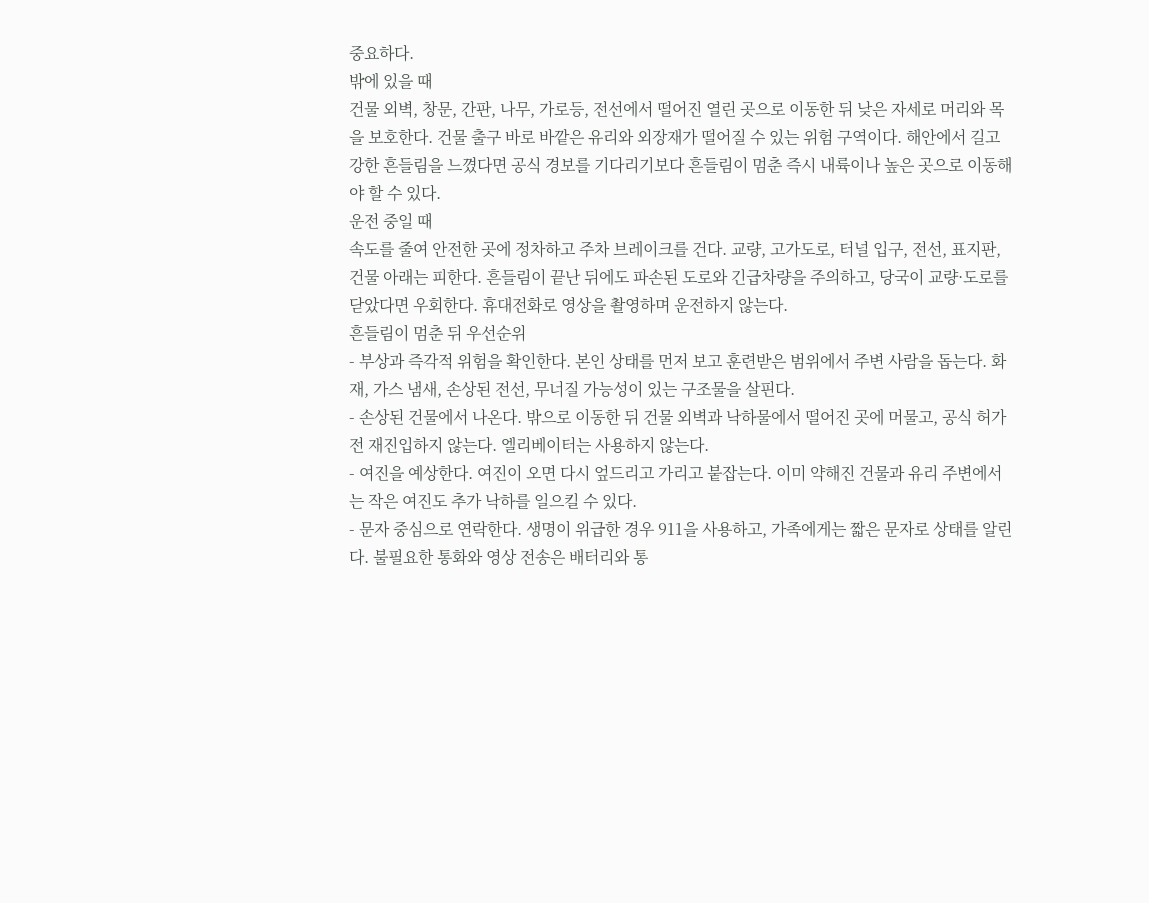중요하다.
밖에 있을 때
건물 외벽, 창문, 간판, 나무, 가로등, 전선에서 떨어진 열린 곳으로 이동한 뒤 낮은 자세로 머리와 목을 보호한다. 건물 출구 바로 바깥은 유리와 외장재가 떨어질 수 있는 위험 구역이다. 해안에서 길고 강한 흔들림을 느꼈다면 공식 경보를 기다리기보다 흔들림이 멈춘 즉시 내륙이나 높은 곳으로 이동해야 할 수 있다.
운전 중일 때
속도를 줄여 안전한 곳에 정차하고 주차 브레이크를 건다. 교량, 고가도로, 터널 입구, 전선, 표지판, 건물 아래는 피한다. 흔들림이 끝난 뒤에도 파손된 도로와 긴급차량을 주의하고, 당국이 교량·도로를 닫았다면 우회한다. 휴대전화로 영상을 촬영하며 운전하지 않는다.
흔들림이 멈춘 뒤 우선순위
- 부상과 즉각적 위험을 확인한다. 본인 상태를 먼저 보고 훈련받은 범위에서 주변 사람을 돕는다. 화재, 가스 냄새, 손상된 전선, 무너질 가능성이 있는 구조물을 살핀다.
- 손상된 건물에서 나온다. 밖으로 이동한 뒤 건물 외벽과 낙하물에서 떨어진 곳에 머물고, 공식 허가 전 재진입하지 않는다. 엘리베이터는 사용하지 않는다.
- 여진을 예상한다. 여진이 오면 다시 엎드리고 가리고 붙잡는다. 이미 약해진 건물과 유리 주변에서는 작은 여진도 추가 낙하를 일으킬 수 있다.
- 문자 중심으로 연락한다. 생명이 위급한 경우 911을 사용하고, 가족에게는 짧은 문자로 상태를 알린다. 불필요한 통화와 영상 전송은 배터리와 통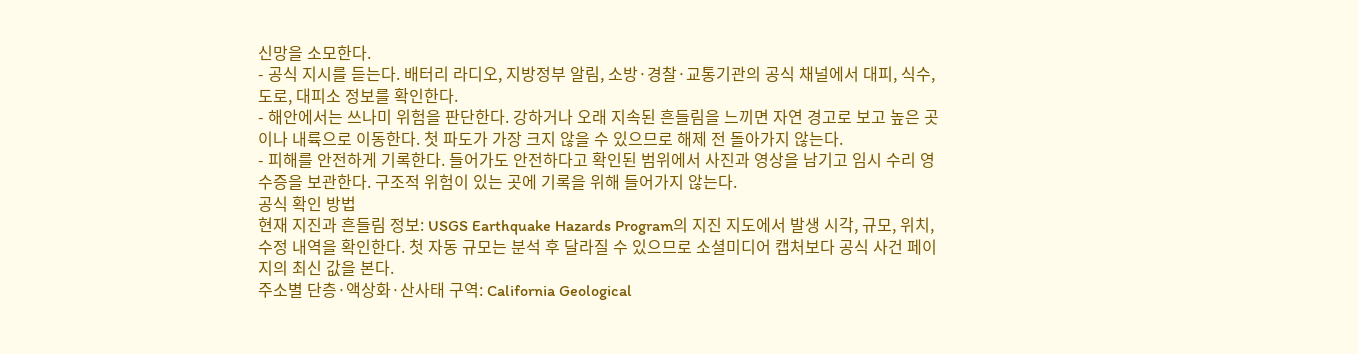신망을 소모한다.
- 공식 지시를 듣는다. 배터리 라디오, 지방정부 알림, 소방·경찰·교통기관의 공식 채널에서 대피, 식수, 도로, 대피소 정보를 확인한다.
- 해안에서는 쓰나미 위험을 판단한다. 강하거나 오래 지속된 흔들림을 느끼면 자연 경고로 보고 높은 곳이나 내륙으로 이동한다. 첫 파도가 가장 크지 않을 수 있으므로 해제 전 돌아가지 않는다.
- 피해를 안전하게 기록한다. 들어가도 안전하다고 확인된 범위에서 사진과 영상을 남기고 임시 수리 영수증을 보관한다. 구조적 위험이 있는 곳에 기록을 위해 들어가지 않는다.
공식 확인 방법
현재 지진과 흔들림 정보: USGS Earthquake Hazards Program의 지진 지도에서 발생 시각, 규모, 위치, 수정 내역을 확인한다. 첫 자동 규모는 분석 후 달라질 수 있으므로 소셜미디어 캡처보다 공식 사건 페이지의 최신 값을 본다.
주소별 단층·액상화·산사태 구역: California Geological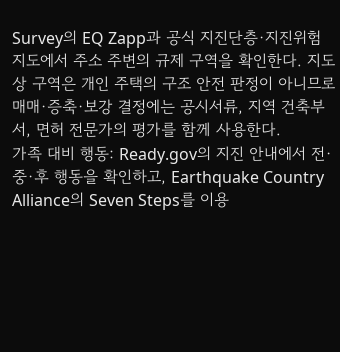Survey의 EQ Zapp과 공식 지진단층·지진위험 지도에서 주소 주변의 규제 구역을 확인한다. 지도상 구역은 개인 주택의 구조 안전 판정이 아니므로 매매·증축·보강 결정에는 공시서류, 지역 건축부서, 면허 전문가의 평가를 함께 사용한다.
가족 대비 행동: Ready.gov의 지진 안내에서 전·중·후 행동을 확인하고, Earthquake Country Alliance의 Seven Steps를 이용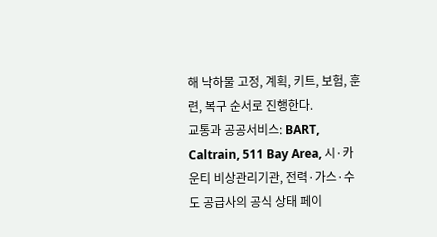해 낙하물 고정, 계획, 키트, 보험, 훈련, 복구 순서로 진행한다.
교통과 공공서비스: BART, Caltrain, 511 Bay Area, 시·카운티 비상관리기관, 전력·가스·수도 공급사의 공식 상태 페이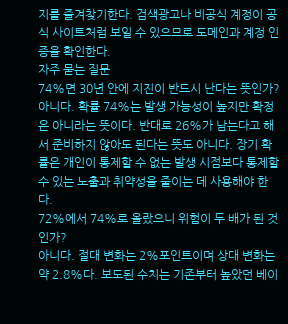지를 즐겨찾기한다. 검색광고나 비공식 계정이 공식 사이트처럼 보일 수 있으므로 도메인과 계정 인증을 확인한다.
자주 묻는 질문
74%면 30년 안에 지진이 반드시 난다는 뜻인가?
아니다. 확률 74%는 발생 가능성이 높지만 확정은 아니라는 뜻이다. 반대로 26%가 남는다고 해서 준비하지 않아도 된다는 뜻도 아니다. 장기 확률은 개인이 통제할 수 없는 발생 시점보다 통제할 수 있는 노출과 취약성을 줄이는 데 사용해야 한다.
72%에서 74%로 올랐으니 위험이 두 배가 된 것인가?
아니다. 절대 변화는 2%포인트이며 상대 변화는 약 2.8%다. 보도된 수치는 기존부터 높았던 베이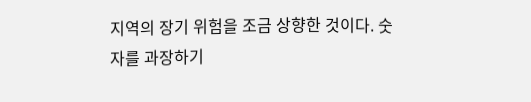지역의 장기 위험을 조금 상향한 것이다. 숫자를 과장하기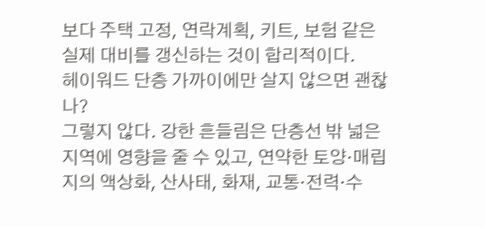보다 주택 고정, 연락계획, 키트, 보험 같은 실제 대비를 갱신하는 것이 합리적이다.
헤이워드 단층 가까이에만 살지 않으면 괜찮나?
그렇지 않다. 강한 흔들림은 단층선 밖 넓은 지역에 영향을 줄 수 있고, 연약한 토양·매립지의 액상화, 산사태, 화재, 교통·전력·수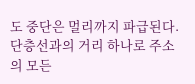도 중단은 멀리까지 파급된다. 단층선과의 거리 하나로 주소의 모든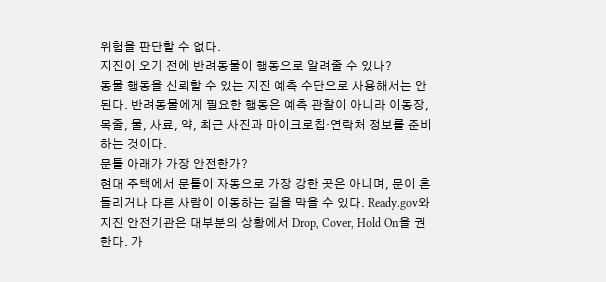위험을 판단할 수 없다.
지진이 오기 전에 반려동물이 행동으로 알려줄 수 있나?
동물 행동을 신뢰할 수 있는 지진 예측 수단으로 사용해서는 안 된다. 반려동물에게 필요한 행동은 예측 관찰이 아니라 이동장, 목줄, 물, 사료, 약, 최근 사진과 마이크로칩·연락처 정보를 준비하는 것이다.
문틀 아래가 가장 안전한가?
현대 주택에서 문틀이 자동으로 가장 강한 곳은 아니며, 문이 흔들리거나 다른 사람이 이동하는 길을 막을 수 있다. Ready.gov와 지진 안전기관은 대부분의 상황에서 Drop, Cover, Hold On을 권한다. 가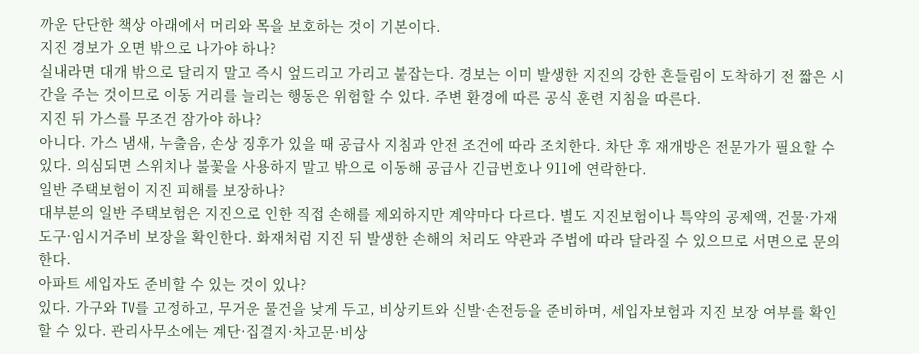까운 단단한 책상 아래에서 머리와 목을 보호하는 것이 기본이다.
지진 경보가 오면 밖으로 나가야 하나?
실내라면 대개 밖으로 달리지 말고 즉시 엎드리고 가리고 붙잡는다. 경보는 이미 발생한 지진의 강한 흔들림이 도착하기 전 짧은 시간을 주는 것이므로 이동 거리를 늘리는 행동은 위험할 수 있다. 주변 환경에 따른 공식 훈련 지침을 따른다.
지진 뒤 가스를 무조건 잠가야 하나?
아니다. 가스 냄새, 누출음, 손상 징후가 있을 때 공급사 지침과 안전 조건에 따라 조치한다. 차단 후 재개방은 전문가가 필요할 수 있다. 의심되면 스위치나 불꽃을 사용하지 말고 밖으로 이동해 공급사 긴급번호나 911에 연락한다.
일반 주택보험이 지진 피해를 보장하나?
대부분의 일반 주택보험은 지진으로 인한 직접 손해를 제외하지만 계약마다 다르다. 별도 지진보험이나 특약의 공제액, 건물·가재도구·임시거주비 보장을 확인한다. 화재처럼 지진 뒤 발생한 손해의 처리도 약관과 주법에 따라 달라질 수 있으므로 서면으로 문의한다.
아파트 세입자도 준비할 수 있는 것이 있나?
있다. 가구와 TV를 고정하고, 무거운 물건을 낮게 두고, 비상키트와 신발·손전등을 준비하며, 세입자보험과 지진 보장 여부를 확인할 수 있다. 관리사무소에는 계단·집결지·차고문·비상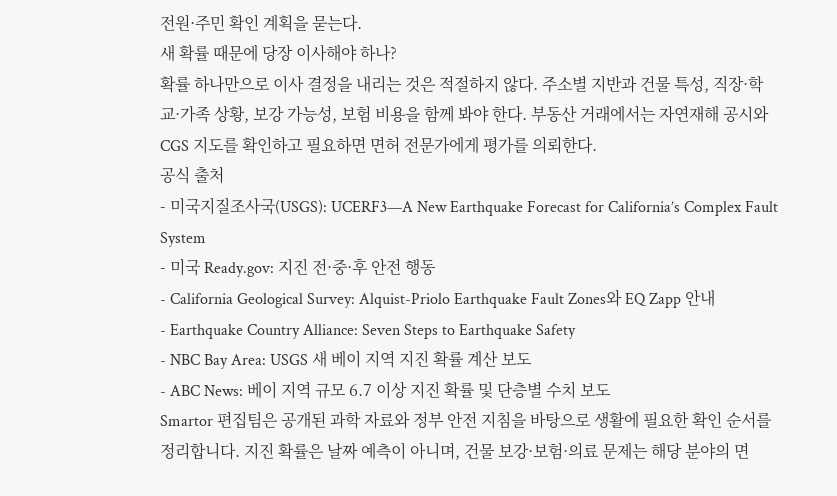전원·주민 확인 계획을 묻는다.
새 확률 때문에 당장 이사해야 하나?
확률 하나만으로 이사 결정을 내리는 것은 적절하지 않다. 주소별 지반과 건물 특성, 직장·학교·가족 상황, 보강 가능성, 보험 비용을 함께 봐야 한다. 부동산 거래에서는 자연재해 공시와 CGS 지도를 확인하고 필요하면 면허 전문가에게 평가를 의뢰한다.
공식 출처
- 미국지질조사국(USGS): UCERF3—A New Earthquake Forecast for California’s Complex Fault System
- 미국 Ready.gov: 지진 전·중·후 안전 행동
- California Geological Survey: Alquist-Priolo Earthquake Fault Zones와 EQ Zapp 안내
- Earthquake Country Alliance: Seven Steps to Earthquake Safety
- NBC Bay Area: USGS 새 베이 지역 지진 확률 계산 보도
- ABC News: 베이 지역 규모 6.7 이상 지진 확률 및 단층별 수치 보도
Smartor 편집팀은 공개된 과학 자료와 정부 안전 지침을 바탕으로 생활에 필요한 확인 순서를 정리합니다. 지진 확률은 날짜 예측이 아니며, 건물 보강·보험·의료 문제는 해당 분야의 면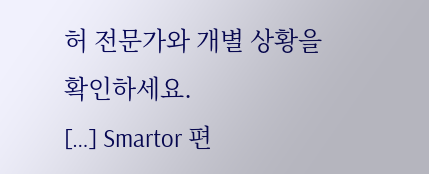허 전문가와 개별 상황을 확인하세요.
[…] Smartor 편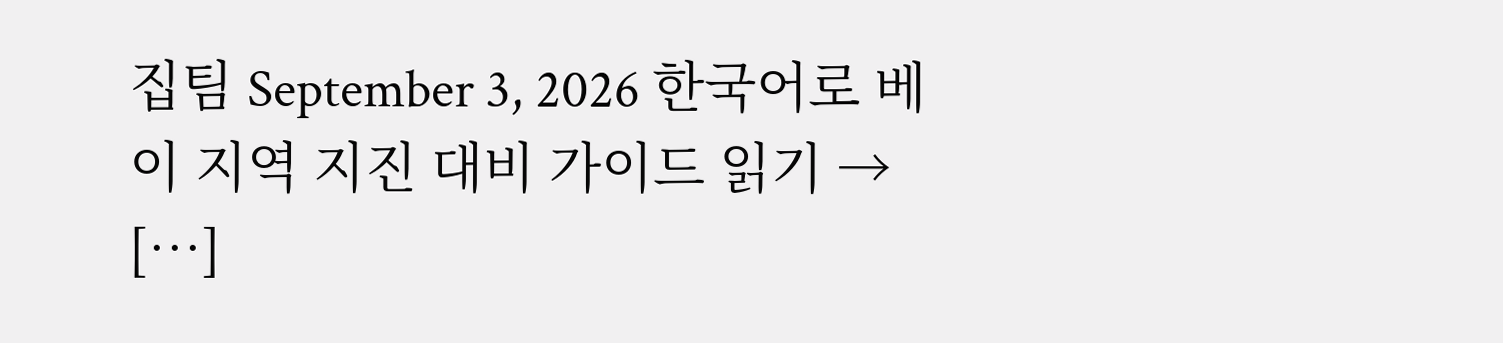집팀 September 3, 2026 한국어로 베이 지역 지진 대비 가이드 읽기 → […]